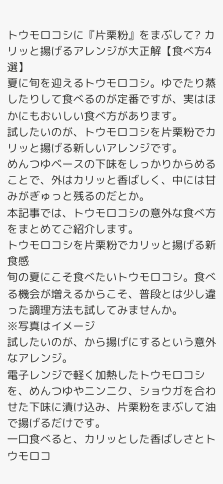トウモロコシに『片栗粉』をまぶして? カリッと揚げるアレンジが大正解【食べ方4選】
夏に旬を迎えるトウモロコシ。ゆでたり蒸したりして食べるのが定番ですが、実はほかにもおいしい食べ方があります。
試したいのが、トウモロコシを片栗粉でカリッと揚げる新しいアレンジです。
めんつゆベースの下味をしっかりからめることで、外はカリッと香ばしく、中には甘みがぎゅっと残るのだとか。
本記事では、トウモロコシの意外な食べ方をまとめてご紹介します。
トウモロコシを片栗粉でカリッと揚げる新食感
旬の夏にこそ食べたいトウモロコシ。食べる機会が増えるからこそ、普段とは少し違った調理方法も試してみませんか。
※写真はイメージ
試したいのが、から揚げにするという意外なアレンジ。
電子レンジで軽く加熱したトウモロコシを、めんつゆやニンニク、ショウガを合わせた下味に漬け込み、片栗粉をまぶして油で揚げるだけです。
一口食べると、カリッとした香ばしさとトウモロコ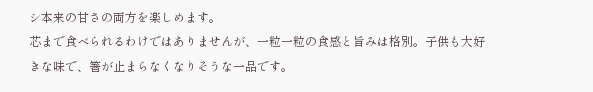シ本来の甘さの両方を楽しめます。
芯まで食べられるわけではありませんが、一粒一粒の食感と旨みは格別。子供も大好きな味で、箸が止まらなくなりそうな一品です。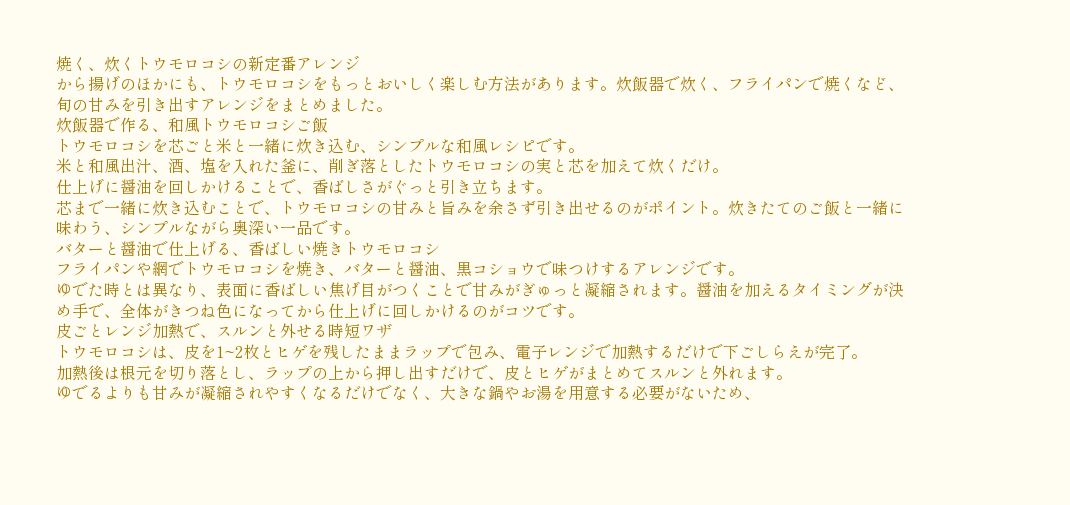焼く、炊くトウモロコシの新定番アレンジ
から揚げのほかにも、トウモロコシをもっとおいしく楽しむ方法があります。炊飯器で炊く、フライパンで焼くなど、旬の甘みを引き出すアレンジをまとめました。
炊飯器で作る、和風トウモロコシご飯
トウモロコシを芯ごと米と一緒に炊き込む、シンプルな和風レシピです。
米と和風出汁、酒、塩を入れた釜に、削ぎ落としたトウモロコシの実と芯を加えて炊くだけ。
仕上げに醤油を回しかけることで、香ばしさがぐっと引き立ちます。
芯まで一緒に炊き込むことで、トウモロコシの甘みと旨みを余さず引き出せるのがポイント。炊きたてのご飯と一緒に味わう、シンプルながら奥深い一品です。
バターと醤油で仕上げる、香ばしい焼きトウモロコシ
フライパンや網でトウモロコシを焼き、バターと醤油、黒コショウで味つけするアレンジです。
ゆでた時とは異なり、表面に香ばしい焦げ目がつくことで甘みがぎゅっと凝縮されます。醤油を加えるタイミングが決め手で、全体がきつね色になってから仕上げに回しかけるのがコツです。
皮ごとレンジ加熱で、スルンと外せる時短ワザ
トウモロコシは、皮を1~2枚とヒゲを残したままラップで包み、電子レンジで加熱するだけで下ごしらえが完了。
加熱後は根元を切り落とし、ラップの上から押し出すだけで、皮とヒゲがまとめてスルンと外れます。
ゆでるよりも甘みが凝縮されやすくなるだけでなく、大きな鍋やお湯を用意する必要がないため、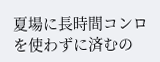夏場に長時間コンロを使わずに済むの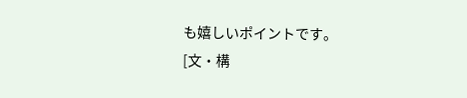も嬉しいポイントです。
[文・構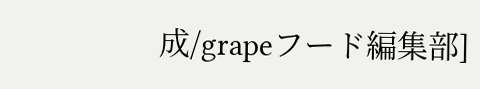成/grapeフード編集部]